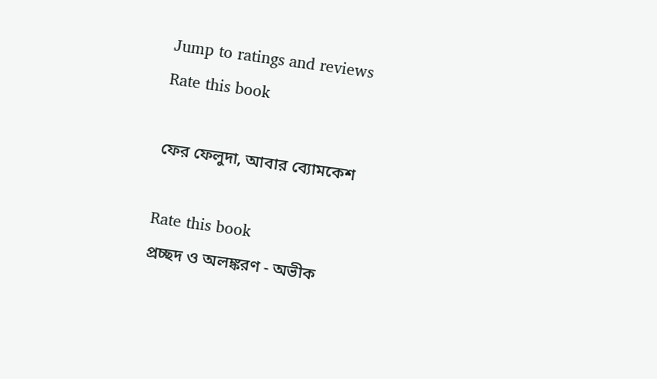Jump to ratings and reviews
Rate this book

ফের ফেলুদা, আবার ব্যোমকেশ

Rate this book
প্রচ্ছদ ও অলঙ্করণ - অভীক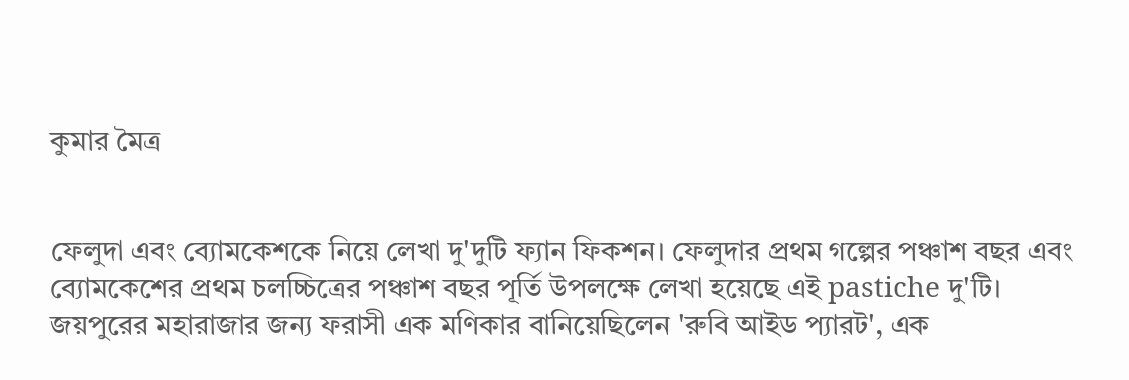কুমার মৈত্র


ফেলুদা এবং ব্যোমকেশকে নিয়ে লেখা দু'দুটি ফ্যান ফিকশন। ফেলুদার প্রথম গল্পের পঞ্চাশ বছর এবং ব্যোমকেশের প্রথম চলচ্চিত্রের পঞ্চাশ বছর পূর্তি উপলক্ষে লেখা হয়েছে এই pastiche দু'টি।
জয়পুরের মহারাজার জন্য ফরাসী এক মণিকার বানিয়েছিলেন 'রুবি আইড প্যারট', এক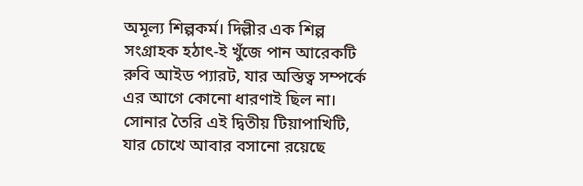অমূল্য শিল্পকর্ম। দিল্লীর এক শিল্প সংগ্রাহক হঠাৎ-ই খুঁজে পান আরেকটি রুবি আইড প্যারট, যার অস্তিত্ব সম্পর্কে এর আগে কোনো ধারণাই ছিল না। সোনার তৈরি এই দ্বিতীয় টিয়াপাখিটি, যার চোখে আবার বসানো রয়েছে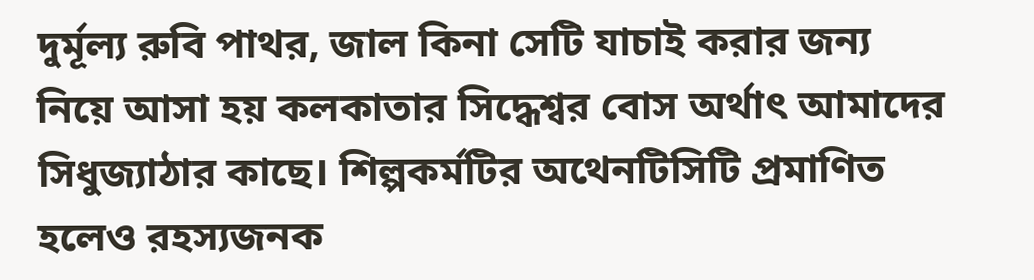দুর্মূল্য রুবি পাথর, জাল কিনা সেটি যাচাই করার জন্য নিয়ে আসা হয় কলকাতার সিদ্ধেশ্বর বোস অর্থাৎ আমাদের সিধুজ্যাঠার কাছে। শিল্পকর্মটির অথেনটিসিটি প্রমাণিত হলেও রহস্যজনক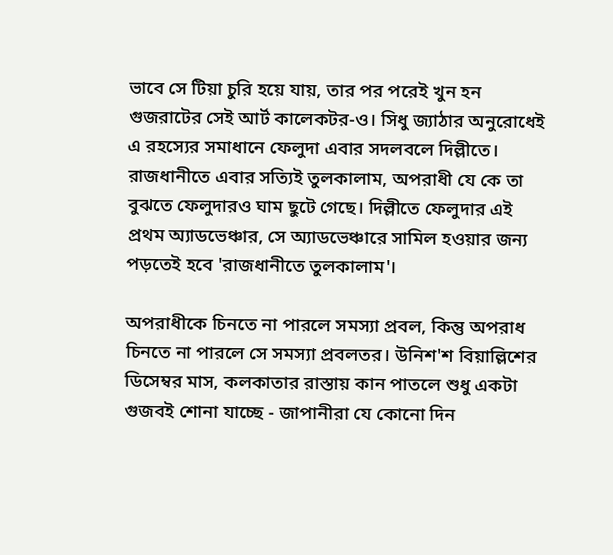ভাবে সে টিয়া চুরি হয়ে যায়, তার পর পরেই খুন হন গুজরাটের সেই আর্ট কালেকটর-ও। সিধু জ্যাঠার অনুরোধেই এ রহস্যের সমাধানে ফেলুদা এবার সদলবলে দিল্লীতে। রাজধানীতে এবার সত্যিই তুলকালাম, অপরাধী যে কে তা বুঝতে ফেলুদারও ঘাম ছুটে গেছে। দিল্লীতে ফেলুদার এই প্রথম অ্যাডভেঞ্চার, সে অ্যাডভেঞ্চারে সামিল হওয়ার জন্য পড়তেই হবে 'রাজধানীতে তুলকালাম'।

অপরাধীকে চিনতে না পারলে সমস্যা প্রবল, কিন্তু অপরাধ চিনতে না পারলে সে সমস্যা প্রবলতর। উনিশ'শ বিয়াল্লিশের ডিসেম্বর মাস, কলকাতার রাস্তায় কান পাতলে শুধু একটা গুজবই শোনা যাচ্ছে - জাপানীরা যে কোনো দিন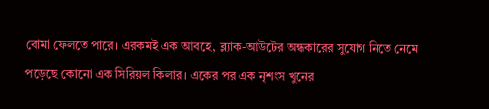বোমা ফেলতে পারে। এরকমই এক আবহে, ব্ল্যাক-আউটের অন্ধকারের সুযোগ নিতে নেমে পড়েছে কোনো এক সিরিয়ল কিলার। একের পর এক নৃশংস খুনের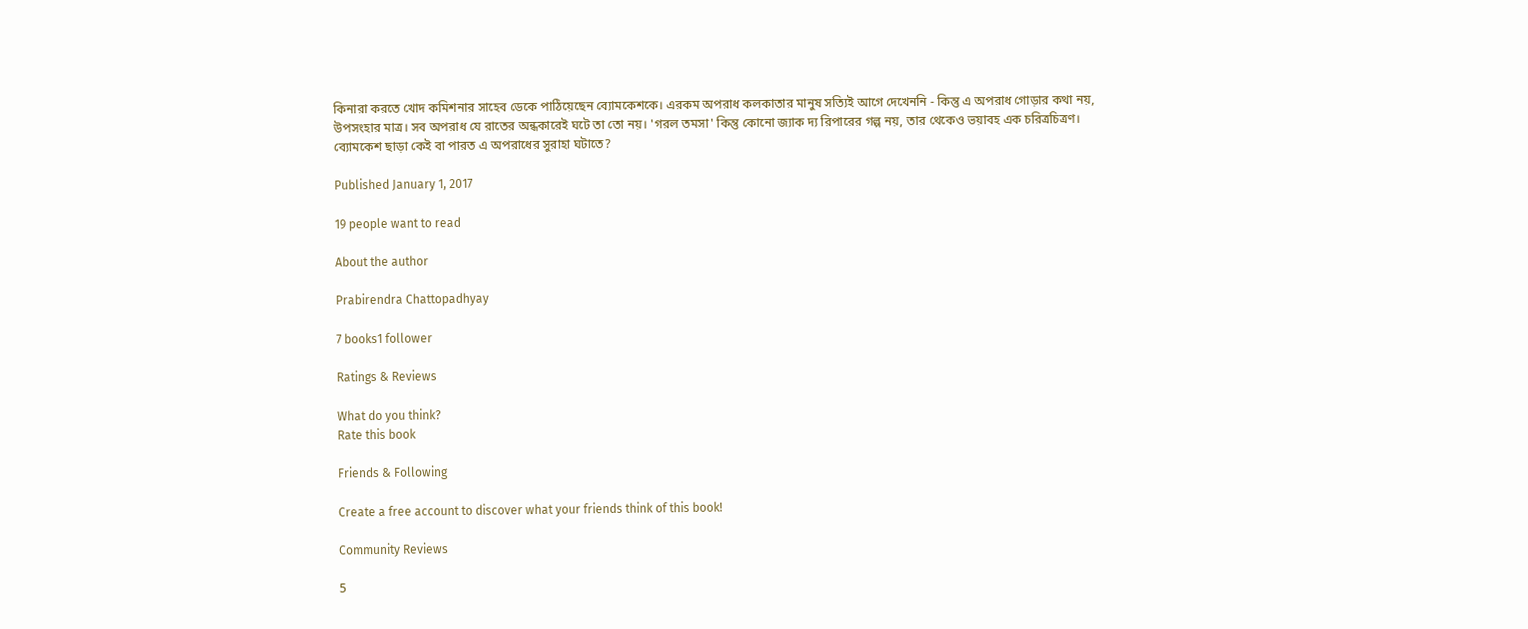কিনারা করতে খোদ কমিশনার সাহেব ডেকে পাঠিয়েছেন ব্যোমকেশকে। এরকম অপরাধ কলকাতার মানুষ সত্যিই আগে দেখেননি - কিন্তু এ অপরাধ গোড়ার কথা নয়, উপসংহার মাত্র। সব অপরাধ যে রাতের অন্ধকারেই ঘটে তা তো নয়। 'গরল তমসা' কিন্তু কোনো জ্যাক দ্য রিপারের গল্প নয়, তার থেকেও ভয়াবহ এক চরিত্রচিত্রণ। ব্যোমকেশ ছাড়া কেই বা পারত এ অপরাধের সুরাহা ঘটাতে?

Published January 1, 2017

19 people want to read

About the author

Prabirendra Chattopadhyay

7 books1 follower

Ratings & Reviews

What do you think?
Rate this book

Friends & Following

Create a free account to discover what your friends think of this book!

Community Reviews

5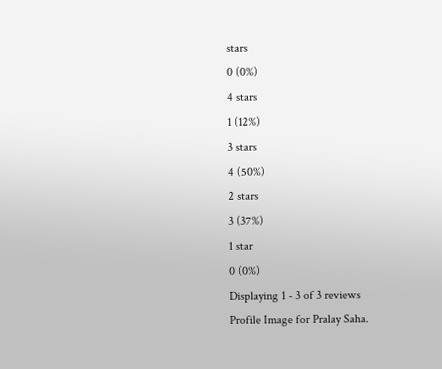stars
0 (0%)
4 stars
1 (12%)
3 stars
4 (50%)
2 stars
3 (37%)
1 star
0 (0%)
Displaying 1 - 3 of 3 reviews
Profile Image for Pralay Saha.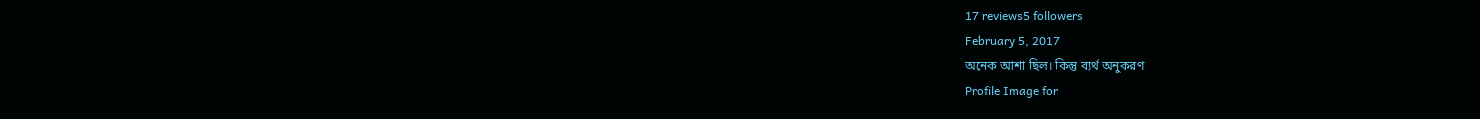17 reviews5 followers
February 5, 2017
অনেক আশা ছিল। কিন্তু ব্যর্থ অনুকরণ
Profile Image for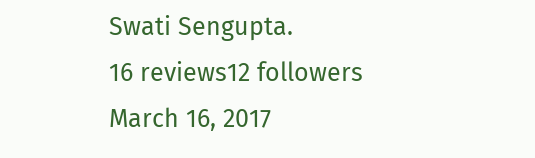Swati Sengupta.
16 reviews12 followers
March 16, 2017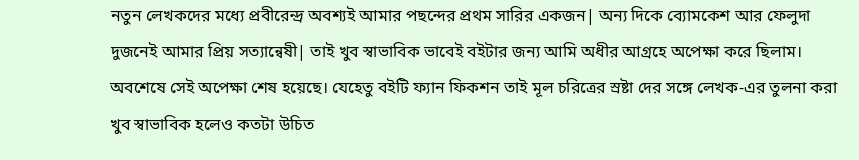নতুন লেখকদের মধ্যে প্রবীরেন্দ্র অবশ্যই আমার পছন্দের প্রথম সারির একজন| অন্য দিকে ব্যোমকেশ আর ফেলুদা দুজনেই আমার প্রিয় সত্যান্বেষী| তাই খুব স্বাভাবিক ভাবেই বইটার জন্য আমি অধীর আগ্রহে অপেক্ষা করে ছিলাম। অবশেষে সেই অপেক্ষা শেষ হয়েছে। যেহেতু বইটি ফ্যান ফিকশন তাই মূল চরিত্রের স্রষ্টা দের সঙ্গে লেখক-এর তুলনা করা খুব স্বাভাবিক হলেও কতটা উচিত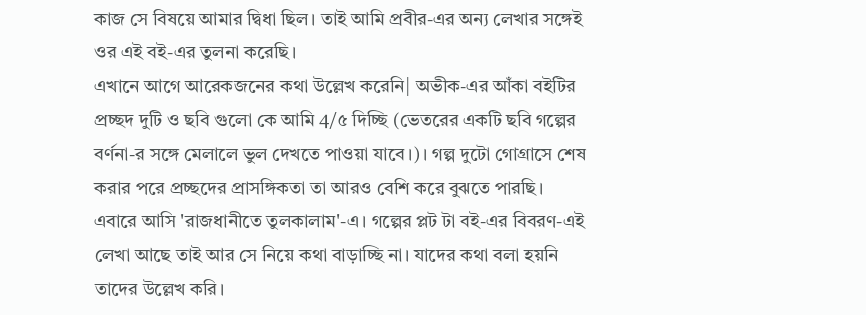কাজ সে বিষয়ে আমার দ্বিধা ছিল। তাই আমি প্রবীর-এর অন্য লেখার সঙ্গেই ওর এই বই-এর তুলনা করেছি।
এখানে আগে আরেকজনের কথা উল্লেখ করেনি| অভীক-এর আঁকা বইটির প্রচ্ছদ দুটি ও ছবি গুলো কে আমি 4/৫ দিচ্ছি (ভেতরের একটি ছবি গল্পের বর্ণনা-র সঙ্গে মেলালে ভুল দেখতে পাওয়া যাবে।)। গল্প দুটো গোগ্রাসে শেষ করার পরে প্রচ্ছদের প্রাসঙ্গিকতা তা আরও বেশি করে বুঝতে পারছি।
এবারে আসি 'রাজধানীতে তুলকালাম'-এ। গল্পের প্লট টা বই-এর বিবরণ-এই লেখা আছে তাই আর সে নিয়ে কথা বাড়াচ্ছি না। যাদের কথা বলা হয়নি তাদের উল্লেখ করি।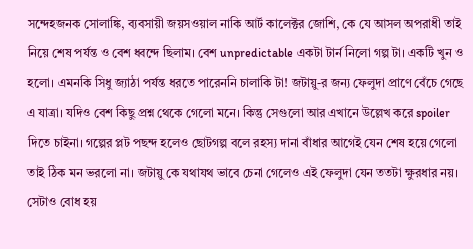সন্দেহজনক সোলাঙ্কি, ব্যবসায়ী জয়সওয়াল নাকি আর্ট কালেক্টর জোশি, কে যে আসল অপরাধী তাই নিয়ে শেষ পর্যন্ত ও বেশ ধ্বন্দে ছিলাম। বেশ unpredictable একটা টার্ন নিলো গল্প টা। একটি খুন ও হলো। এমনকি সিধু জ্যাঠা পর্যন্ত ধরতে পারেননি চালাকি টা! জটায়ু-র জন্য ফেলুদা প্রাণে বেঁচে গেছে এ যাত্রা। যদিও বেশ কিছু প্রশ্ন থেকে গেলো মনে। কিন্তু সেগুলো আর এখানে উল্লেখ করে spoiler দিতে চাইনা। গল্পের প্লট পছন্দ হলেও ছোটগল্প বলে রহস্য দানা বাঁধার আগেই যেন শেষ হয়ে গেলো তাই ঠিক মন ভরলো না। জটায়ু কে যথাযথ ভাবে চেনা গেলেও এই ফেলুদা যেন ততটা ক্ষুরধার নয়। সেটাও বোধ হয়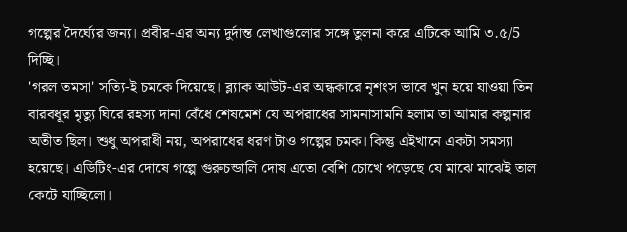গল্পের দৈর্ঘ্যের জন্য। প্রবীর-এর অন্য দুর্দান্ত লেখাগুলোর সঙ্গে তুলনা করে এটিকে আমি ৩.৫/5 দিচ্ছি।
'গরল তমসা' সত্যি-ই চমকে দিয়েছে। ব্ল্যাক আউট-এর অন্ধকারে নৃশংস ভাবে খুন হয়ে যাওয়া তিন বারবধূর মৃত্যু ঘিরে রহস্য দানা বেঁধে শেষমেশ যে অপরাধের সামনাসামনি হলাম তা আমার কল্পনার অতীত ছিল। শুধু অপরাধী নয়, অপরাধের ধরণ টাও গল্পের চমক। কিন্তু এইখানে একটা সমস্যা হয়েছে। এডিটিং-এর দোষে গল্পে গুরুচন্ডালি দোষ এতো বেশি চোখে পড়েছে যে মাঝে মাঝেই তাল কেটে যাচ্ছিলো।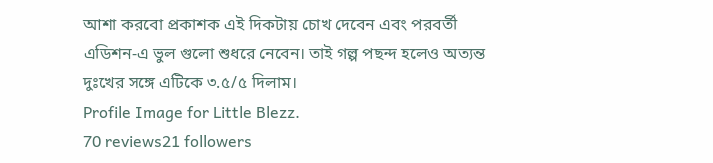আশা করবো প্রকাশক এই দিকটায় চোখ দেবেন এবং পরবর্তী এডিশন-এ ভুল গুলো শুধরে নেবেন। তাই গল্প পছন্দ হলেও অত্যন্ত দুঃখের সঙ্গে এটিকে ৩.৫/৫ দিলাম।
Profile Image for Little Blezz.
70 reviews21 followers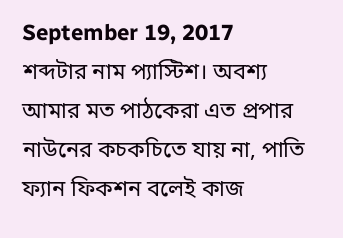September 19, 2017
শব্দটার নাম প্যাস্টিশ। অবশ্য আমার মত পাঠকেরা এত প্রপার নাউনের কচকচিতে যায় না, পাতি ফ্যান ফিকশন বলেই কাজ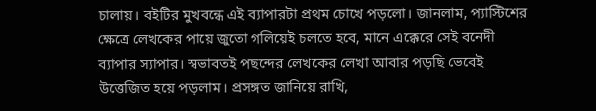চালায়। বইটির মুখবন্ধে এই ব্যাপারটা প্রথম চোখে পড়লো। জানলাম, প্যাস্টিশের ক্ষেত্রে লেখকের পায়ে জুতো গলিয়েই চলতে হবে, মানে এক্কেরে সেই বনেদী ব্যাপার স্যাপার। স্বভাবতই পছন্দের লেখকের লেখা আবার পড়ছি ভেবেই উত্তেজিত হয়ে পড়লাম। প্রসঙ্গত জানিয়ে রাখি,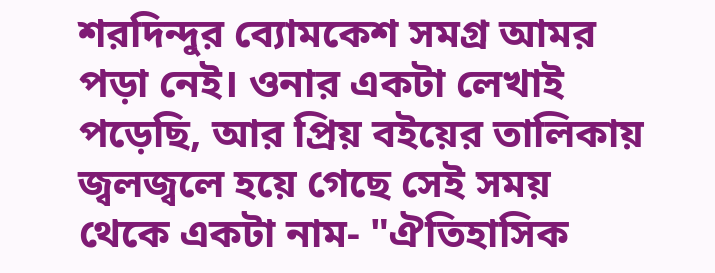শরদিন্দুর ব্যোমকেশ সমগ্র আমর পড়া নেই। ওনার একটা লেখাই পড়েছি, আর প্রিয় বইয়ের তালিকায় জ্বলজ্বলে হয়ে গেছে সেই সময় থেকে একটা নাম- "ঐতিহাসিক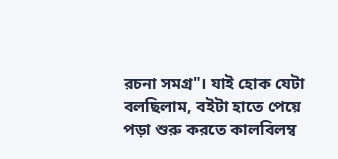রচনা সমগ্র"। যাই হোক যেটা বলছিলাম, বইটা হাতে পেয়ে পড়া শুরু করতে কালবিলম্ব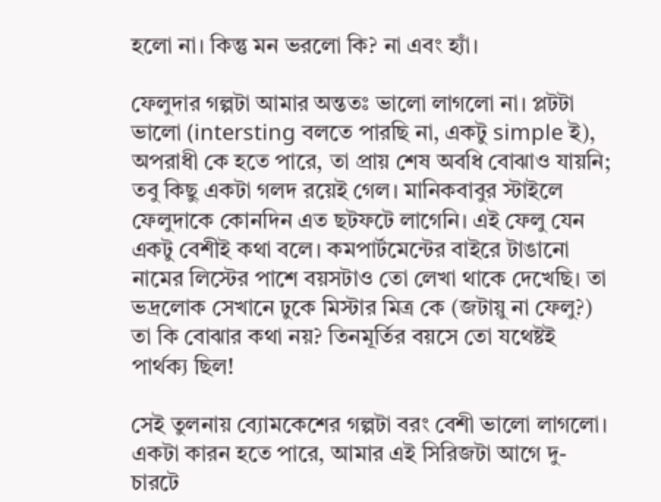হলো না। কিন্তু মন ভরলো কি? না এবং হ্যাঁ।

ফেলুদার গল্পটা আমার অন্ততঃ ভালো লাগলো না। প্লটটা ভালো (intersting বলতে পারছি না, একটু simple ই), অপরাধী কে হতে পারে, তা প্রায় শেষ অবধি বোঝাও যায়নি; তবু কিছু একটা গলদ রয়েই গেল। মানিকবাবুর স্টাইলে ফেলুদাকে কোনদিন এত ছটফটে লাগেনি। এই ফেলু যেন একটু বেশীই কথা বলে। কমপার্টমেন্টের বাইরে টাঙানো নামের লিস্টের পাশে বয়সটাও তো লেখা থাকে দেখেছি। তা ভদ্রলোক সেখানে ঢুকে মিস্টার মিত্র কে (জটায়ু না ফেলু?) তা কি বোঝার কথা নয়? তিনমূর্তির বয়সে তো যথেষ্টই পার্থক্য ছিল!

সেই তুলনায় ব্যোমকেশের গল্পটা বরং বেশী ভালো লাগলো। একটা কারন হতে পারে, আমার এই সিরিজটা আগে দু-চারটে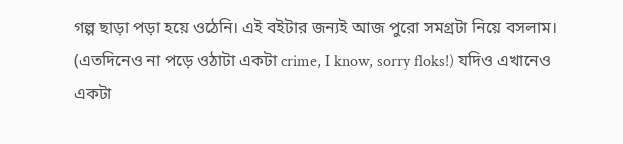গল্প ছাড়া পড়া হয়ে ওঠেনি। এই বইটার জন্যই আজ পুরো সমগ্রটা নিয়ে বসলাম। (এতদিনেও না পড়ে ওঠাটা একটা crime, I know, sorry floks!) যদিও এখানেও একটা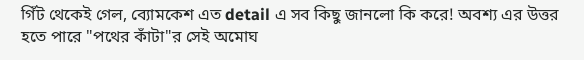গিঁট থেকেই গেল, ব্যোমকেশ এত detail এ সব কিছু জানলো কি করে! অবশ্য এর উত্তর হতে পারে "পথের কাঁটা"র সেই অমোঘ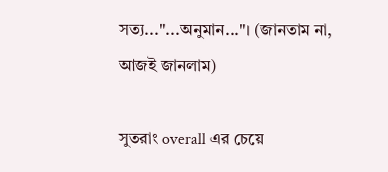সত্য..."...অনুমান..."। (জানতাম না, আজই জানলাম)

সুতরাং overall এর চেয়ে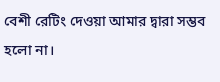বেশী রেটিং দেওয়া আমার দ্বারা সম্ভব হলো না।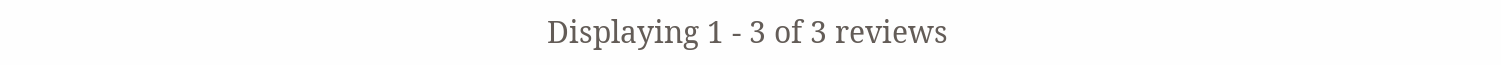Displaying 1 - 3 of 3 reviews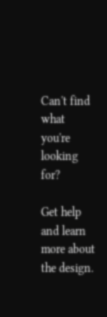Can't find what you're looking for?

Get help and learn more about the design.